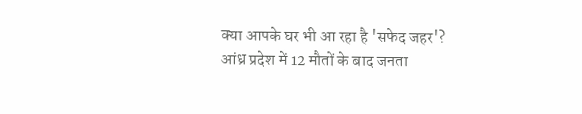क्या आपके घर भी आ रहा है 'सफेद जहर'? आंध्र प्रदेश में 12 मौतों के बाद जनता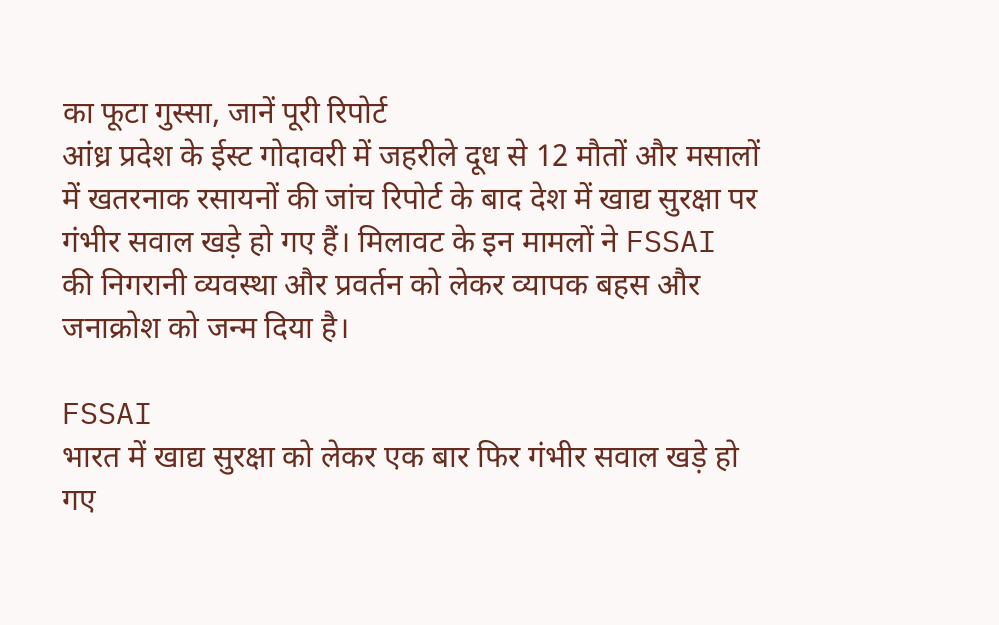का फूटा गुस्सा, जानें पूरी रिपोर्ट
आंध्र प्रदेश के ईस्ट गोदावरी में जहरीले दूध से 12 मौतों और मसालों में खतरनाक रसायनों की जांच रिपोर्ट के बाद देश में खाद्य सुरक्षा पर गंभीर सवाल खड़े हो गए हैं। मिलावट के इन मामलों ने FSSAI की निगरानी व्यवस्था और प्रवर्तन को लेकर व्यापक बहस और जनाक्रोश को जन्म दिया है।

FSSAI
भारत में खाद्य सुरक्षा को लेकर एक बार फिर गंभीर सवाल खड़े हो गए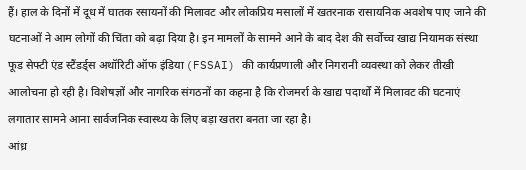हैं। हाल के दिनों में दूध में घातक रसायनों की मिलावट और लोकप्रिय मसालों में खतरनाक रासायनिक अवशेष पाए जाने की घटनाओं ने आम लोगों की चिंता को बढ़ा दिया है। इन मामलों के सामने आने के बाद देश की सर्वोच्च खाद्य नियामक संस्था फूड सेफ्टी एंड स्टैंडर्ड्स अथॉरिटी ऑफ इंडिया (FSSAI) की कार्यप्रणाली और निगरानी व्यवस्था को लेकर तीखी आलोचना हो रही है। विशेषज्ञों और नागरिक संगठनों का कहना है कि रोजमर्रा के खाद्य पदार्थों में मिलावट की घटनाएं लगातार सामने आना सार्वजनिक स्वास्थ्य के लिए बड़ा खतरा बनता जा रहा है।
आंध्र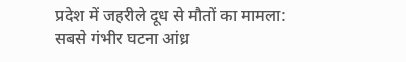प्रदेश में जहरीले दूध से मौतों का मामला:
सबसे गंभीर घटना आंध्र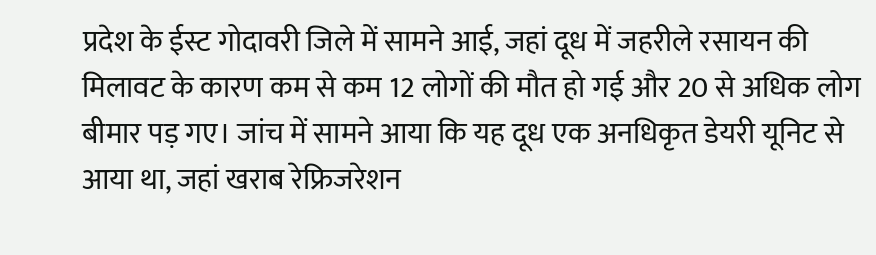प्रदेश के ईस्ट गोदावरी जिले में सामने आई, जहां दूध में जहरीले रसायन की मिलावट के कारण कम से कम 12 लोगों की मौत हो गई और 20 से अधिक लोग बीमार पड़ गए। जांच में सामने आया कि यह दूध एक अनधिकृत डेयरी यूनिट से आया था, जहां खराब रेफ्रिजरेशन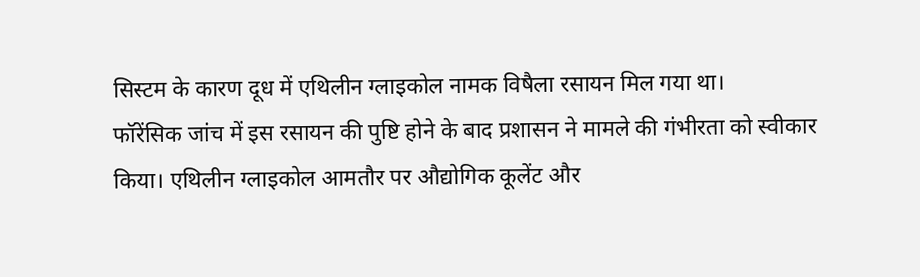सिस्टम के कारण दूध में एथिलीन ग्लाइकोल नामक विषैला रसायन मिल गया था।
फॉरेंसिक जांच में इस रसायन की पुष्टि होने के बाद प्रशासन ने मामले की गंभीरता को स्वीकार किया। एथिलीन ग्लाइकोल आमतौर पर औद्योगिक कूलेंट और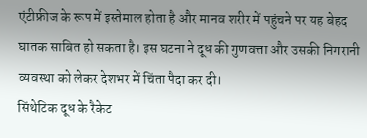एंटीफ्रीज के रूप में इस्तेमाल होता है और मानव शरीर में पहुंचने पर यह बेहद घातक साबित हो सकता है। इस घटना ने दूध की गुणवत्ता और उसकी निगरानी व्यवस्था को लेकर देशभर में चिंता पैदा कर दी।
सिंथेटिक दूध के रैकेट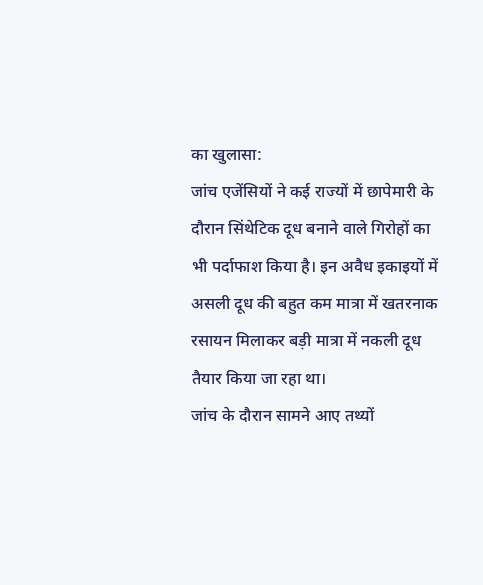का खुलासा:
जांच एजेंसियों ने कई राज्यों में छापेमारी के दौरान सिंथेटिक दूध बनाने वाले गिरोहों का भी पर्दाफाश किया है। इन अवैध इकाइयों में असली दूध की बहुत कम मात्रा में खतरनाक रसायन मिलाकर बड़ी मात्रा में नकली दूध तैयार किया जा रहा था।
जांच के दौरान सामने आए तथ्यों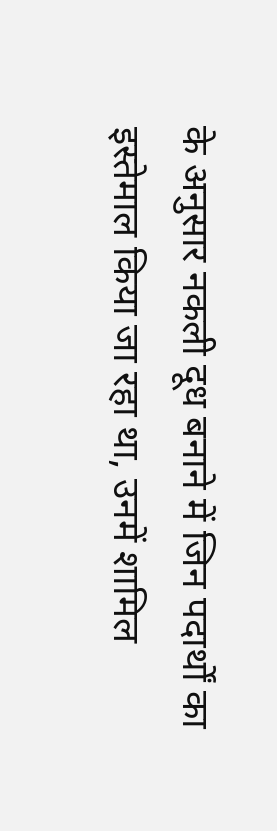के अनुसार नकली दूध बनाने में जिन पदार्थों का इस्तेमाल किया जा रहा था, उनमें शामिल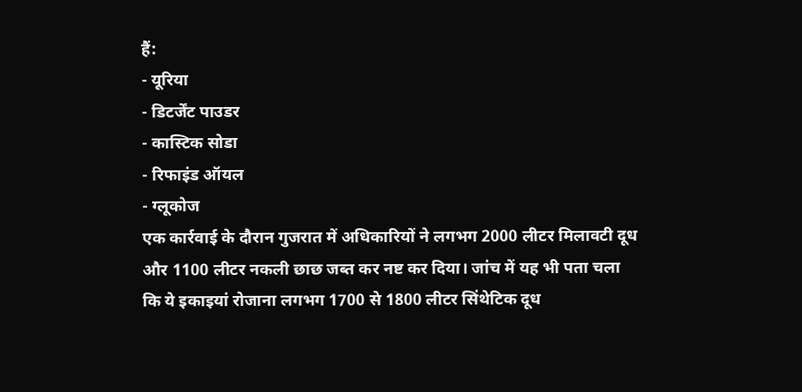हैं:
- यूरिया
- डिटर्जेंट पाउडर
- कास्टिक सोडा
- रिफाइंड ऑयल
- ग्लूकोज
एक कार्रवाई के दौरान गुजरात में अधिकारियों ने लगभग 2000 लीटर मिलावटी दूध और 1100 लीटर नकली छाछ जब्त कर नष्ट कर दिया। जांच में यह भी पता चला कि ये इकाइयां रोजाना लगभग 1700 से 1800 लीटर सिंथेटिक दूध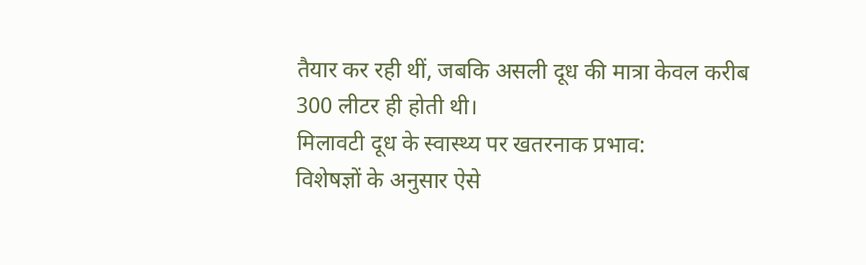तैयार कर रही थीं, जबकि असली दूध की मात्रा केवल करीब 300 लीटर ही होती थी।
मिलावटी दूध के स्वास्थ्य पर खतरनाक प्रभाव:
विशेषज्ञों के अनुसार ऐसे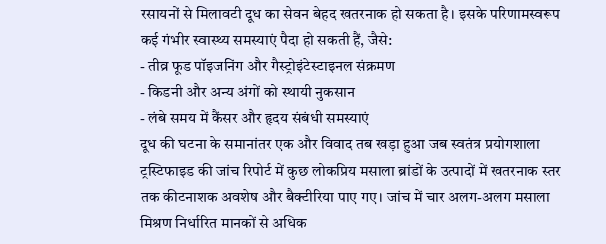रसायनों से मिलावटी दूध का सेवन बेहद खतरनाक हो सकता है। इसके परिणामस्वरूप कई गंभीर स्वास्थ्य समस्याएं पैदा हो सकती हैं, जैसे:
- तीव्र फूड पॉइजनिंग और गैस्ट्रोइंटेस्टाइनल संक्रमण
- किडनी और अन्य अंगों को स्थायी नुकसान
- लंबे समय में कैंसर और हृदय संबंधी समस्याएं
दूध की घटना के समानांतर एक और विवाद तब खड़ा हुआ जब स्वतंत्र प्रयोगशाला ट्रस्टिफाइड की जांच रिपोर्ट में कुछ लोकप्रिय मसाला ब्रांडों के उत्पादों में खतरनाक स्तर तक कीटनाशक अवशेष और बैक्टीरिया पाए गए। जांच में चार अलग-अलग मसाला मिश्रण निर्धारित मानकों से अधिक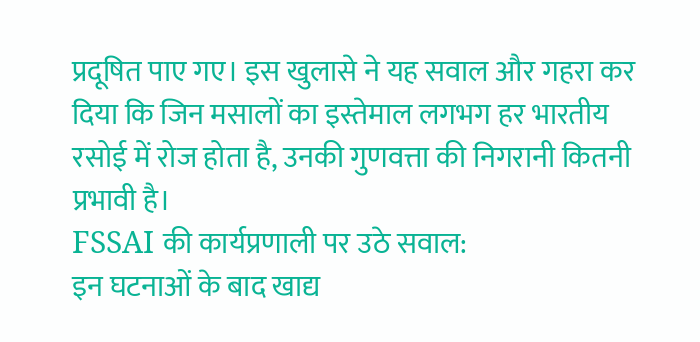प्रदूषित पाए गए। इस खुलासे ने यह सवाल और गहरा कर दिया कि जिन मसालों का इस्तेमाल लगभग हर भारतीय रसोई में रोज होता है, उनकी गुणवत्ता की निगरानी कितनी प्रभावी है।
FSSAI की कार्यप्रणाली पर उठे सवाल:
इन घटनाओं के बाद खाद्य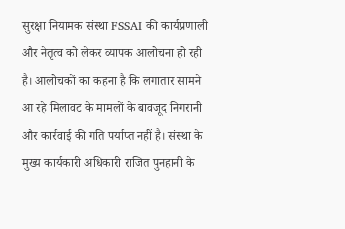सुरक्षा नियामक संस्था FSSAI की कार्यप्रणाली और नेतृत्व को लेकर व्यापक आलोचना हो रही है। आलोचकों का कहना है कि लगातार सामने आ रहे मिलावट के मामलों के बावजूद निगरानी और कार्रवाई की गति पर्याप्त नहीं है। संस्था के मुख्य कार्यकारी अधिकारी राजित पुनहानी के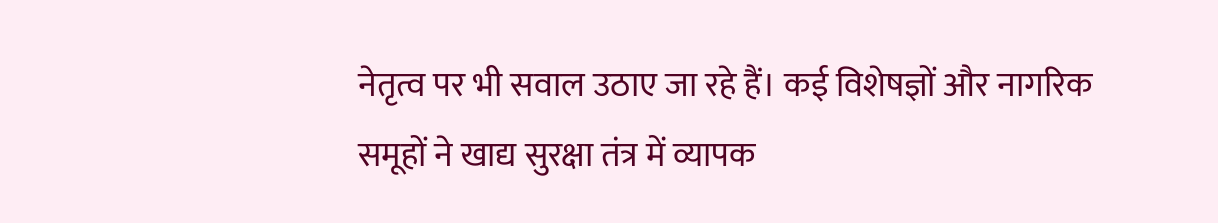नेतृत्व पर भी सवाल उठाए जा रहे हैं। कई विशेषज्ञों और नागरिक समूहों ने खाद्य सुरक्षा तंत्र में व्यापक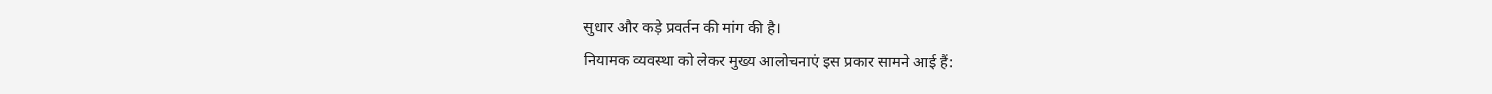सुधार और कड़े प्रवर्तन की मांग की है।
नियामक व्यवस्था को लेकर मुख्य आलोचनाएं इस प्रकार सामने आई हैं: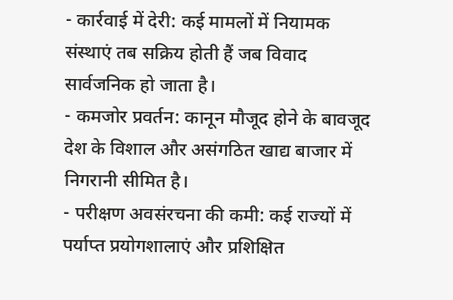- कार्रवाई में देरी: कई मामलों में नियामक संस्थाएं तब सक्रिय होती हैं जब विवाद सार्वजनिक हो जाता है।
- कमजोर प्रवर्तन: कानून मौजूद होने के बावजूद देश के विशाल और असंगठित खाद्य बाजार में निगरानी सीमित है।
- परीक्षण अवसंरचना की कमी: कई राज्यों में पर्याप्त प्रयोगशालाएं और प्रशिक्षित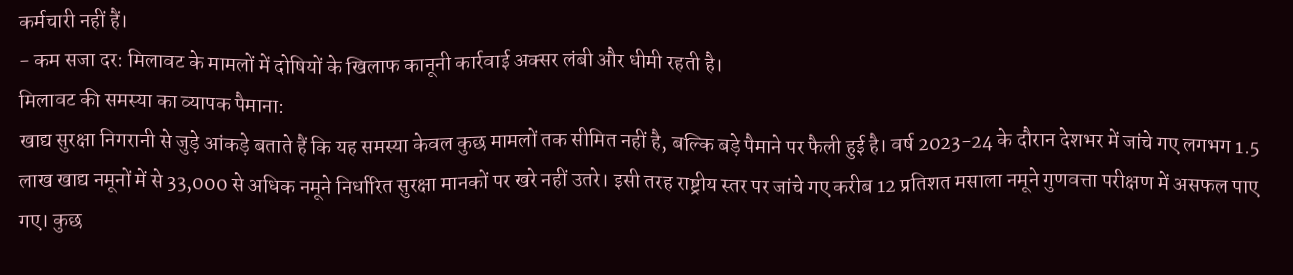कर्मचारी नहीं हैं।
- कम सजा दर: मिलावट के मामलों में दोषियों के खिलाफ कानूनी कार्रवाई अक्सर लंबी और धीमी रहती है।
मिलावट की समस्या का व्यापक पैमाना:
खाद्य सुरक्षा निगरानी से जुड़े आंकड़े बताते हैं कि यह समस्या केवल कुछ मामलों तक सीमित नहीं है, बल्कि बड़े पैमाने पर फैली हुई है। वर्ष 2023-24 के दौरान देशभर में जांचे गए लगभग 1.5 लाख खाद्य नमूनों में से 33,000 से अधिक नमूने निर्धारित सुरक्षा मानकों पर खरे नहीं उतरे। इसी तरह राष्ट्रीय स्तर पर जांचे गए करीब 12 प्रतिशत मसाला नमूने गुणवत्ता परीक्षण में असफल पाए गए। कुछ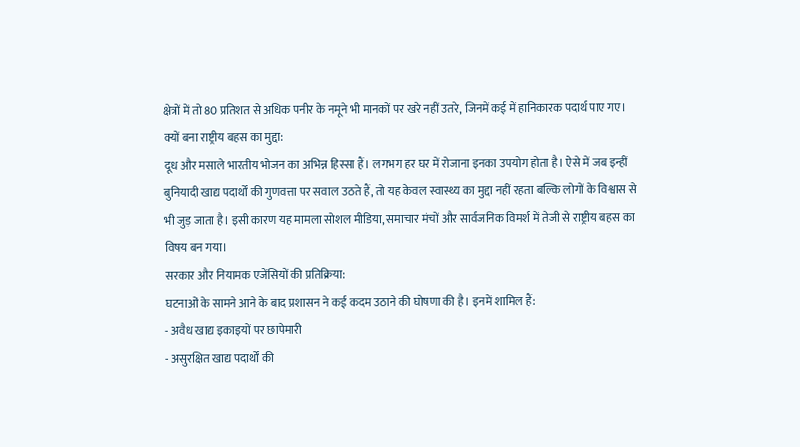क्षेत्रों में तो 80 प्रतिशत से अधिक पनीर के नमूने भी मानकों पर खरे नहीं उतरे, जिनमें कई में हानिकारक पदार्थ पाए गए।
क्यों बना राष्ट्रीय बहस का मुद्दा:
दूध और मसाले भारतीय भोजन का अभिन्न हिस्सा हैं। लगभग हर घर में रोजाना इनका उपयोग होता है। ऐसे में जब इन्हीं बुनियादी खाद्य पदार्थों की गुणवत्ता पर सवाल उठते हैं, तो यह केवल स्वास्थ्य का मुद्दा नहीं रहता बल्कि लोगों के विश्वास से भी जुड़ जाता है। इसी कारण यह मामला सोशल मीडिया, समाचार मंचों और सार्वजनिक विमर्श में तेजी से राष्ट्रीय बहस का विषय बन गया।
सरकार और नियामक एजेंसियों की प्रतिक्रिया:
घटनाओं के सामने आने के बाद प्रशासन ने कई कदम उठाने की घोषणा की है। इनमें शामिल हैं:
- अवैध खाद्य इकाइयों पर छापेमारी
- असुरक्षित खाद्य पदार्थों की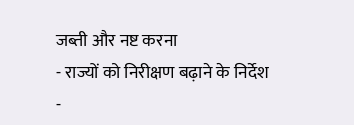जब्ती और नष्ट करना
- राज्यों को निरीक्षण बढ़ाने के निर्देश
-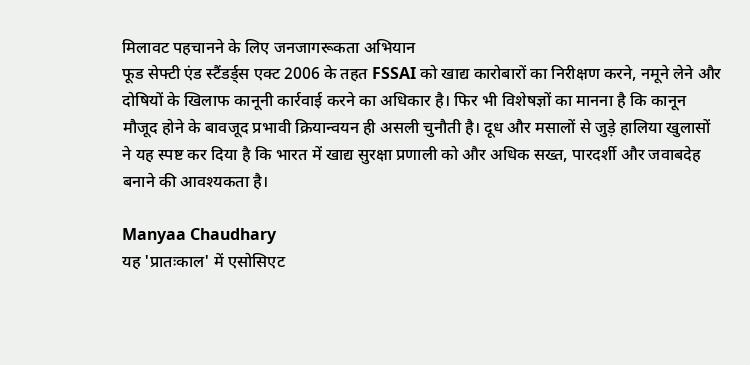मिलावट पहचानने के लिए जनजागरूकता अभियान
फूड सेफ्टी एंड स्टैंडर्ड्स एक्ट 2006 के तहत FSSAI को खाद्य कारोबारों का निरीक्षण करने, नमूने लेने और दोषियों के खिलाफ कानूनी कार्रवाई करने का अधिकार है। फिर भी विशेषज्ञों का मानना है कि कानून मौजूद होने के बावजूद प्रभावी क्रियान्वयन ही असली चुनौती है। दूध और मसालों से जुड़े हालिया खुलासों ने यह स्पष्ट कर दिया है कि भारत में खाद्य सुरक्षा प्रणाली को और अधिक सख्त, पारदर्शी और जवाबदेह बनाने की आवश्यकता है।

Manyaa Chaudhary
यह 'प्रातःकाल' में एसोसिएट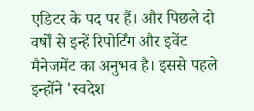एडिटर के पद पर हैं। और पिछले दो वर्षों से इन्हें रिपोर्टिंग और इवेंट मैनेजमेंट का अनुभव है। इससे पहले इन्होंने 'स्वदेश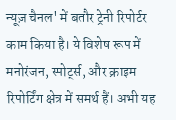न्यूज़ चैनल' में बतौर ट्रेनी रिपोर्टर काम किया है। ये विशेष रूप में मनोरंजन, स्पोर्ट्स, और क्राइम रिपोर्टिंग क्षेत्र में समर्थ हैं। अभी यह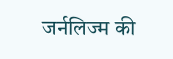जर्नलिज्म की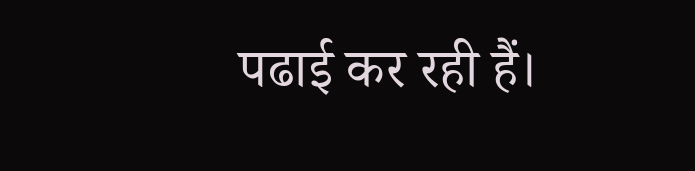पढाई कर रही हैं।